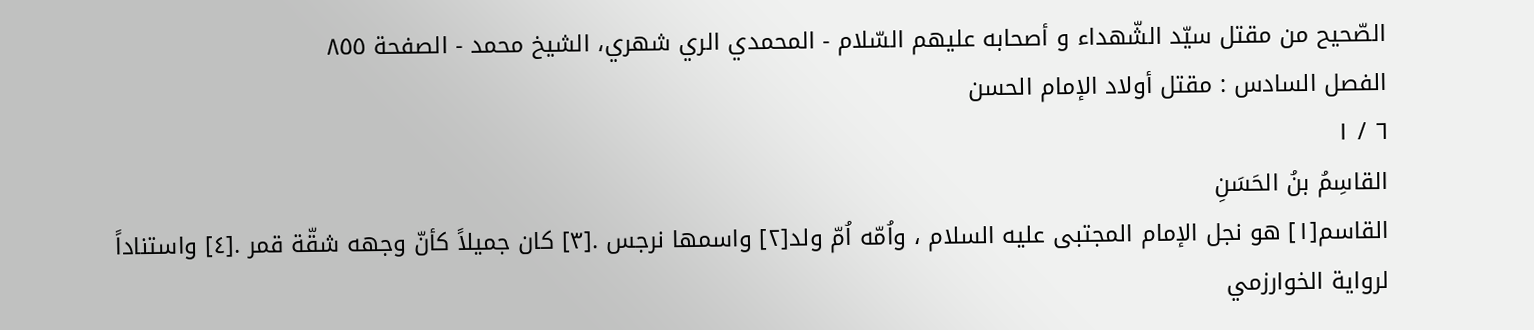الصّحيح من مقتل سيّد الشّهداء و أصحابه عليهم السّلام - المحمدي الري شهري، الشيخ محمد - الصفحة ٨٥٥
الفصل السادس : مقتل أولاد الإمام الحسن
٦ / ١
القاسِمُ بنُ الحَسَنِ
القاسم[١] هو نجل الإمام المجتبى عليه السلام ، واُمّه اُمّ ولد[٢] واسمها نرجس .[٣] كان جميلاً كأنّ وجهه شقّة قمر .[٤] واستناداً لرواية الخوارزمي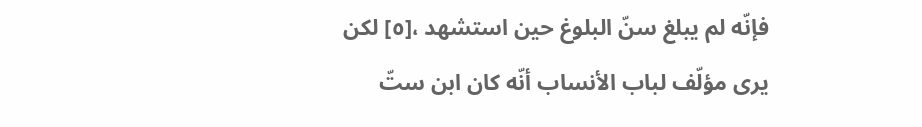فإنّه لم يبلغ سنّ البلوغ حين استشهد ،[٥] لكن يرى مؤلّف لباب الأنساب أنّه كان ابن ستّ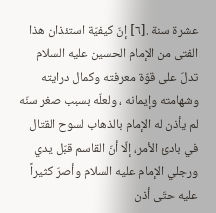عشرة سنة .[٦] إنّ كيفيّة استئذان هذا الفتى من الإمام الحسين عليه السلام تدلّ على قوّة معرفته وكمال درايته وشهامته وإيمانه ، ولعلّه بسبب صغر سنّه لم يأذن له الإمام بالذهاب لسوح القتال في بادئ الأمر، إلّا أنّ القاسم قبّل يدي ورجلي الإمام عليه السلام وأصرّ كثيراً عليه حتّى أذن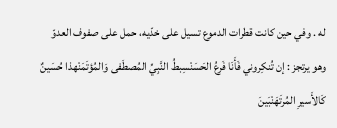له . وفي حين كانت قطرات الدموع تسيل على خدّيه، حمل على صفوف العدوّ وهو يرتجز : إن تُنكِروني فَأَنَا فَرعُ الحَسَنْسِبطُ النَّبِيِّ المُصطَفى وَالمُؤتَمَنْهذا حُسَينٌ كَالأَسيرِ المُرتَهَنْبَينَ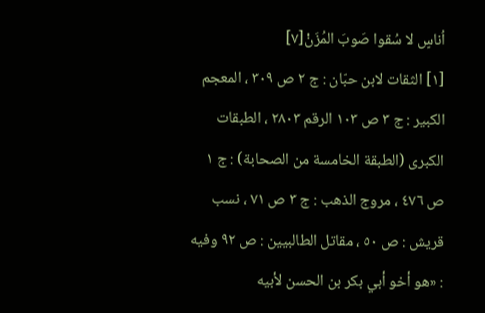اُناسٍ لا سُقوا صَوبَ المُزَنْ[٧]
[١] الثقات لابن حبّان : ج ٢ ص ٣٠٩ ، المعجم الكبير : ج ٣ ص ١٠٣ الرقم ٢٨٠٣ ، الطبقات الكبرى (الطبقة الخامسة من الصحابة) : ج ١ ص ٤٧٦ ، مروج الذهب : ج ٣ ص ٧١ ، نسب قريش : ص ٥٠ ، مقاتل الطالبيين : ص ٩٢ وفيه : «هو أخو أبي بكر بن الحسن لأبيه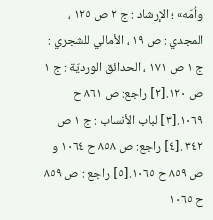واُمّه» ؛ الإرشاد : ج ٢ ص ١٢٥ ، المجدي : ص ١٩ ، الأمالي للشجري : ج ١ ص ١٧١ ، الحدائق الورديّة : ج ١ ص ١٢٠.[٢] راجع: ص ٨٦١ ح ١٠٦٩.[٣] لباب الأنساب : ج ١ ص ٣٤٢ .[٤] راجع: ص ٨٥٨ ح ١٠٦٤ و ص ٨٥٩ ح ١٠٦٥.[٥] راجع : ص ٨٥٩ ح ١٠٦٥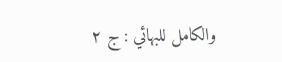والكامل للبهائي : ج ٢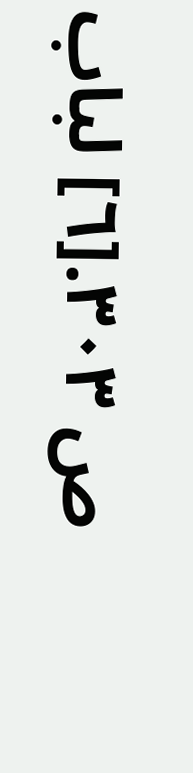ص ٣٠٣.[٦] لباب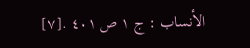الأنساب : ج ١ ص ٤٠١ .[٧]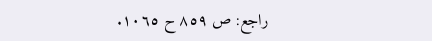راجع: ص ٨٥٩ ح ١٠٦٥.